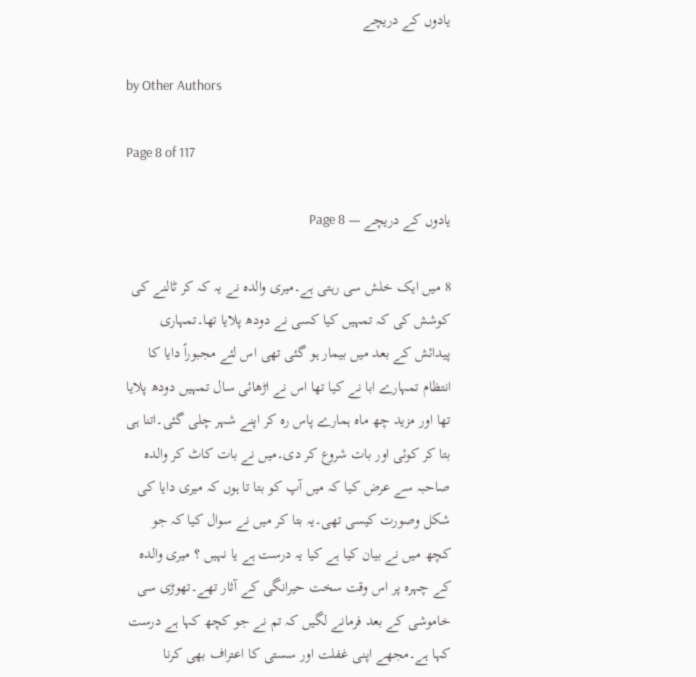یادوں کے دریچے

by Other Authors

Page 8 of 117

یادوں کے دریچے — Page 8

8 میں ایک خلش سی رہتی ہے۔میری والدہ نے یہ کہ کر ٹالنے کی کوشش کی کہ تمہیں کیا کسی نے دودھ پلایا تھا۔تمہاری پیدائش کے بعد میں بیمار ہو گئی تھی اس لئے مجبوراً دایا کا انتظام تمہارے ابا نے کیا تھا اس نے اڑھائی سال تمہیں دودھ پلایا تھا اور مزید چھ ماہ ہمارے پاس رہ کر اپنے شہر چلی گئی۔اتنا ہی بتا کر کوئی اور بات شروع کر دی۔میں نے بات کاٹ کر والدہ صاحبہ سے عرض کیا کہ میں آپ کو بتا تا ہوں کہ میری دایا کی شکل وصورت کیسی تھی۔یہ بتا کر میں نے سوال کیا کہ جو کچھ میں نے بیان کیا ہے کیا یہ درست ہے یا نہیں ؟ میری والدہ کے چہرہ پر اس وقت سخت حیرانگی کے آثار تھے۔تھوڑی سی خاموشی کے بعد فرمانے لگیں کہ تم نے جو کچھ کہا ہے درست کہا ہے۔مجھے اپنی غفلت اور سستی کا اعتراف بھی کرنا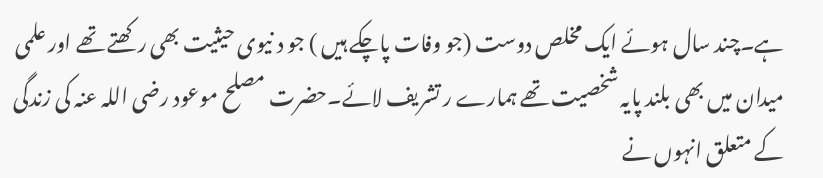ہے۔چند سال ہوئے ایک مخلص دوست (جو وفات پاچکے ہیں ) جو د نیوی حیثیت بھی رکھتے تھے اور علمی میدان میں بھی بلند پایہ شخصیت تھے ہمارے ر تشریف لائے۔حضرت مصلح موعود رضی اللہ عنہ کی زندگی کے متعلق انہوں نے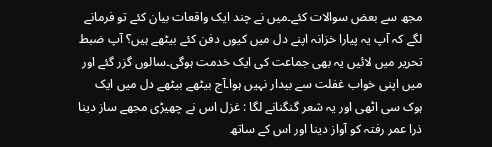مجھ سے بعض سوالات کئے۔میں نے چند ایک واقعات بیان کئے تو فرمانے لگے کہ آپ یہ پیارا خزانہ اپنے دل میں کیوں دفن کئے بیٹھے ہیں؟ آپ ضبط تحریر میں لائیں یہ بھی جماعت کی ایک خدمت ہوگی۔سالوں گزر گئے اور میں اپنی خواب غفلت سے بیدار نہیں ہوا۔آج بیٹھے بیٹھے دل میں ایک ہوک سی اٹھی اور یہ شعر گنگنانے لگا : غزل اس نے چھیڑی مجھے ساز دینا ذرا عمر رفتہ کو آواز دینا اور اس کے ساتھ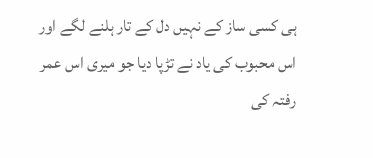ہی کسی ساز کے نہیں دل کے تار ہلنے لگے اور اس محبوب کی یاد نے تڑپا دیا جو میری اس عمر رفتہ کی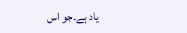یاد ہے۔جو اس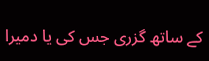کے ساتھ گزری جس کی یا دمیرا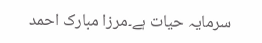سرمایہ حیات ہے۔مرزا مبارک احمد